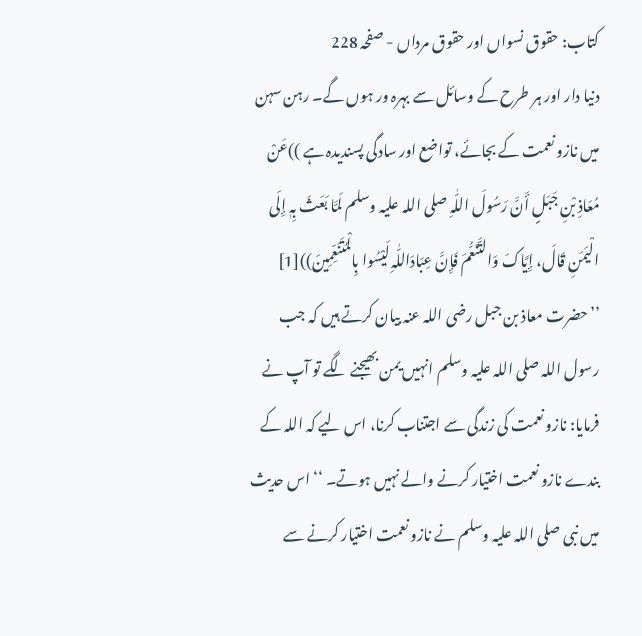کتاب: حقوق نسواں اور حقوق مرداں - صفحہ 228
دنیا دار اور ہر طرح کے وسائل سے بہرہ ور ہوں گے۔ رہن سہن میں نازو نعمت کے بجائے، تواضع اور سادگی پسندیدہ ہے ))عَنْ مُعَاذِ بْنِ جَبَلٍ أَنَّ رَسُولَ اللّٰہِ صلی اللہ علیہ وسلم لَمَّا بَعَثَ بِہٖ إِلَی الْیَمَنِ قَالَ، إِیَّاکَ وَالتَّنَعُّمَ فَإِنَّ عِبَادَاللّٰہِ لَیْسُوا بِالْمُتَنَعِّمِینَ))[1] ’’حضرت معاذ بن جبل رضی اللہ عنہ بیان کرتے ہیں کہ جب رسول اللہ صلی اللہ علیہ وسلم انہیں یمن بھیجنے لگے تو آپ نے فرمایا: نازو نعمت کی زندگی سے اجتناب کرنا، اس لیے کہ اللہ کے بندے نازو نعمت اختیار کرنے والے نہیں ہوتے۔ ‘‘ اس حدیث میں نبی صلی اللہ علیہ وسلم نے نازو نعمت اختیار کرنے سے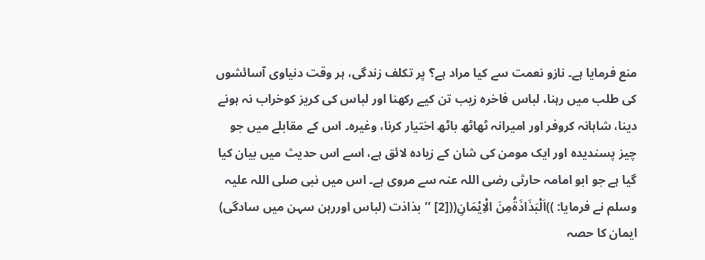منع فرمایا ہے۔ نازو نعمت سے کیا مراد ہے؟ پر تکلف زندگی، ہر وقت دنیاوی آسائشوں کی طلب میں رہنا، لباس فاخرہ زیب تن کیے رکھنا اور لباس کی کریز کوخراب نہ ہونے دینا، شاہانہ کروفر اور امیرانہ ٹھاٹھ باٹھ اختیار کرنا، وغیرہ۔ اس کے مقابلے میں جو چیز پسندیدہ اور ایک مومن کی شان کے زیادہ لائق ہے، اسے اس حدیث میں بیان کیا گیا ہے جو ابو امامہ حارثی رضی اللہ عنہ سے مروی ہے۔ اس میں نبی صلی اللہ علیہ وسلم نے فرمایا: ))اَلْبَذَاذَۃُمِنَ الْاِیْمَانِ(([2] ’’بذاذت (لباس اوررہن سہن میں سادگی) ایمان کا حصہ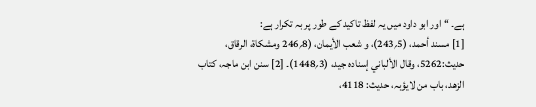ہے۔ ‘‘ اور ابو داود میں یہ لفظ تاکید کے طور پر بہ تکرار ہے:
[1] مسند أحمد، (5؍243)، و شعب الأیمان، (8؍246 ومشکاۃ، الرقاق، حدیث:5262، وقال الألباني إسنادہ جید، (3؍1448)۔ [2] سنن ابن ماجہ، کتاب الزهد، باب من لایؤبہ، حدیث: 4118،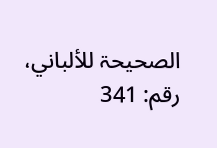الصحیحۃ للألباني، رقم: 341